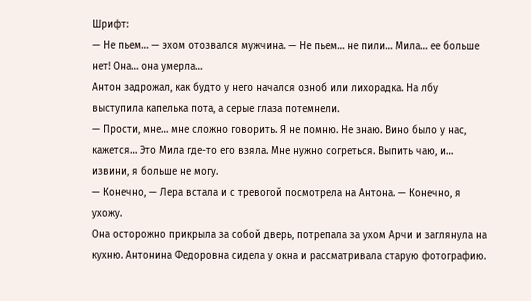Шрифт:
— Не пьем… — эхом отозвался мужчина. — Не пьем… не пили… Мила… ее больше нет! Она… она умерла…
Антон задрожал, как будто у него начался озноб или лихорадка. На лбу выступила капелька пота, а серые глаза потемнели.
— Прости, мне… мне сложно говорить. Я не помню. Не знаю. Вино было у нас, кажется… Это Мила где-то его взяла. Мне нужно согреться. Выпить чаю, и… извини, я больше не могу.
— Конечно, — Лера встала и с тревогой посмотрела на Антона. — Конечно, я ухожу.
Она осторожно прикрыла за собой дверь, потрепала за ухом Арчи и заглянула на кухню. Антонина Федоровна сидела у окна и рассматривала старую фотографию.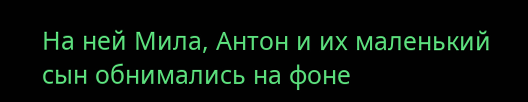На ней Мила, Антон и их маленький сын обнимались на фоне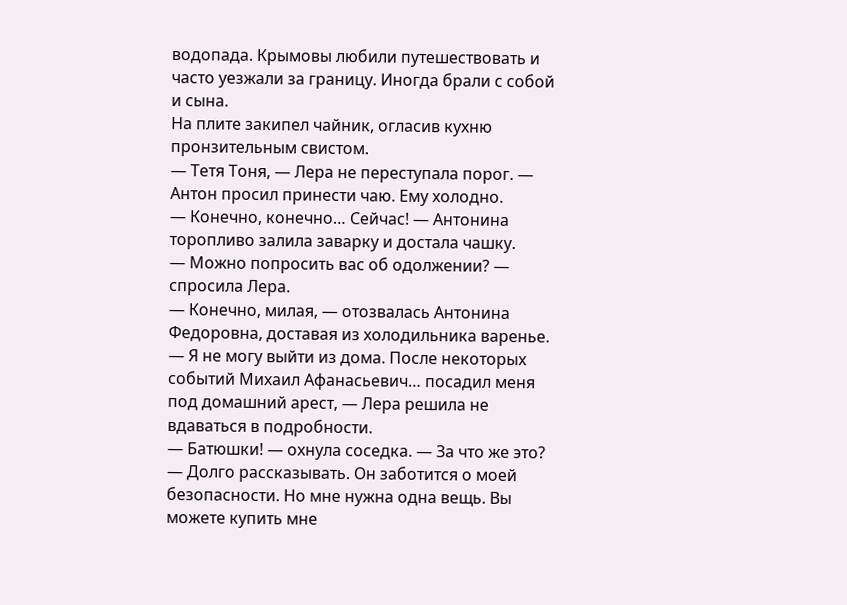водопада. Крымовы любили путешествовать и часто уезжали за границу. Иногда брали с собой и сына.
На плите закипел чайник, огласив кухню пронзительным свистом.
— Тетя Тоня, — Лера не переступала порог. — Антон просил принести чаю. Ему холодно.
— Конечно, конечно… Сейчас! — Антонина торопливо залила заварку и достала чашку.
— Можно попросить вас об одолжении? — спросила Лера.
— Конечно, милая, — отозвалась Антонина Федоровна, доставая из холодильника варенье.
— Я не могу выйти из дома. После некоторых событий Михаил Афанасьевич… посадил меня под домашний арест, — Лера решила не вдаваться в подробности.
— Батюшки! — охнула соседка. — За что же это?
— Долго рассказывать. Он заботится о моей безопасности. Но мне нужна одна вещь. Вы можете купить мне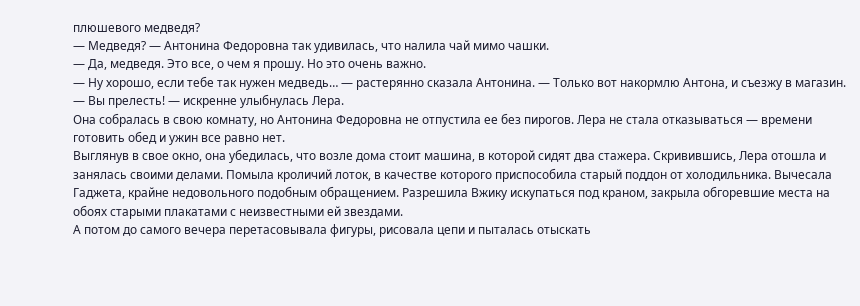плюшевого медведя?
— Медведя? — Антонина Федоровна так удивилась, что налила чай мимо чашки.
— Да, медведя. Это все, о чем я прошу. Но это очень важно.
— Ну хорошо, если тебе так нужен медведь… — растерянно сказала Антонина. — Только вот накормлю Антона, и съезжу в магазин.
— Вы прелесть! — искренне улыбнулась Лера.
Она собралась в свою комнату, но Антонина Федоровна не отпустила ее без пирогов. Лера не стала отказываться — времени готовить обед и ужин все равно нет.
Выглянув в свое окно, она убедилась, что возле дома стоит машина, в которой сидят два стажера. Скривившись, Лера отошла и занялась своими делами. Помыла кроличий лоток, в качестве которого приспособила старый поддон от холодильника. Вычесала Гаджета, крайне недовольного подобным обращением. Разрешила Вжику искупаться под краном, закрыла обгоревшие места на обоях старыми плакатами с неизвестными ей звездами.
А потом до самого вечера перетасовывала фигуры, рисовала цепи и пыталась отыскать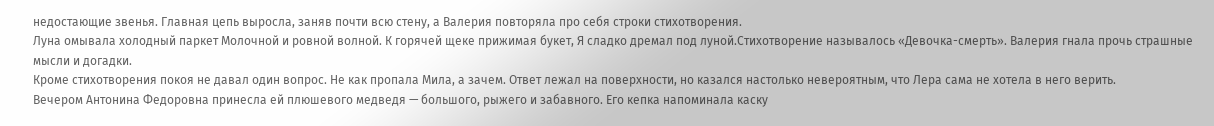недостающие звенья. Главная цепь выросла, заняв почти всю стену, а Валерия повторяла про себя строки стихотворения.
Луна омывала холодный паркет Молочной и ровной волной. К горячей щеке прижимая букет, Я сладко дремал под луной.Стихотворение называлось «Девочка-смерть». Валерия гнала прочь страшные мысли и догадки.
Кроме стихотворения покоя не давал один вопрос. Не как пропала Мила, а зачем. Ответ лежал на поверхности, но казался настолько невероятным, что Лера сама не хотела в него верить.
Вечером Антонина Федоровна принесла ей плюшевого медведя — большого, рыжего и забавного. Его кепка напоминала каску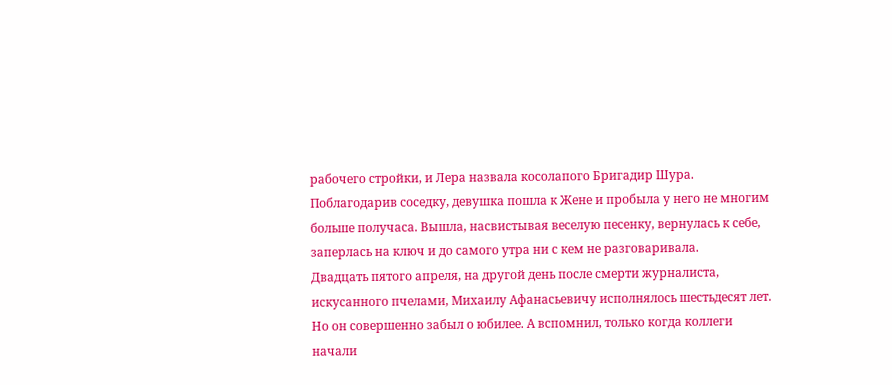рабочего стройки, и Лера назвала косолапого Бригадир Шура.
Поблагодарив соседку, девушка пошла к Жене и пробыла у него не многим больше получаса. Вышла, насвистывая веселую песенку, вернулась к себе, заперлась на ключ и до самого утра ни с кем не разговаривала.
Двадцать пятого апреля, на другой день после смерти журналиста, искусанного пчелами, Михаилу Афанасьевичу исполнялось шестьдесят лет. Но он совершенно забыл о юбилее. А вспомнил, только когда коллеги начали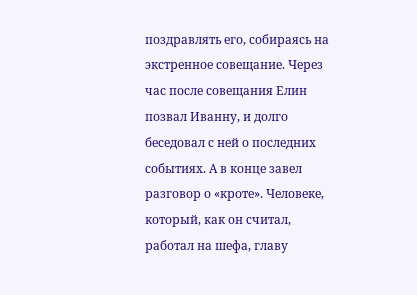поздравлять его, собираясь на экстренное совещание. Через час после совещания Елин позвал Иванну, и долго беседовал с ней о последних событиях. А в конце завел разговор о «кроте». Человеке, который, как он считал, работал на шефа, главу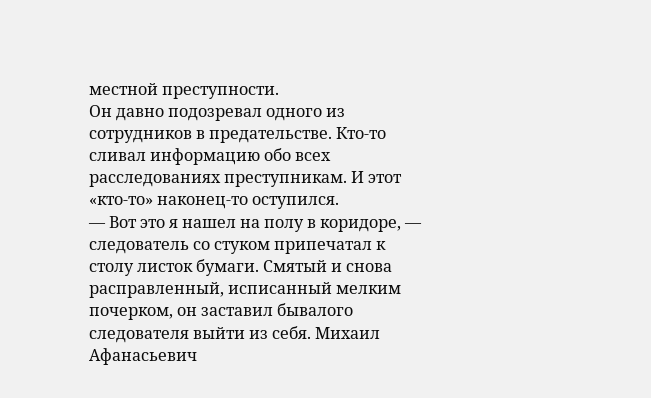местной преступности.
Он давно подозревал одного из сотрудников в предательстве. Кто-то сливал информацию обо всех расследованиях преступникам. И этот «кто-то» наконец-то оступился.
— Вот это я нашел на полу в коридоре, — следователь со стуком припечатал к столу листок бумаги. Смятый и снова расправленный, исписанный мелким почерком, он заставил бывалого следователя выйти из себя. Михаил Афанасьевич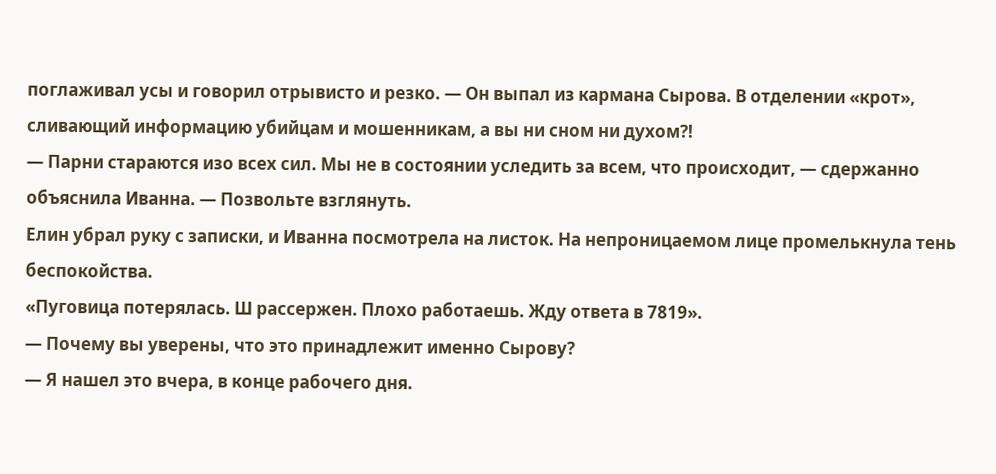поглаживал усы и говорил отрывисто и резко. — Он выпал из кармана Сырова. В отделении «крот», сливающий информацию убийцам и мошенникам, а вы ни сном ни духом?!
— Парни стараются изо всех сил. Мы не в состоянии уследить за всем, что происходит, — сдержанно объяснила Иванна. — Позвольте взглянуть.
Елин убрал руку с записки, и Иванна посмотрела на листок. На непроницаемом лице промелькнула тень беспокойства.
«Пуговица потерялась. Ш рассержен. Плохо работаешь. Жду ответа в 7819».
— Почему вы уверены, что это принадлежит именно Сырову?
— Я нашел это вчера, в конце рабочего дня.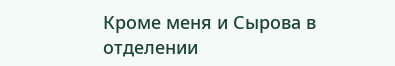Кроме меня и Сырова в отделении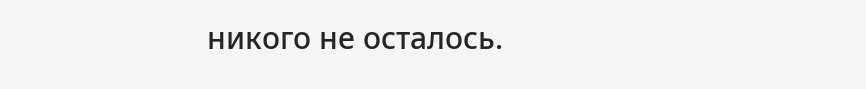никого не осталось.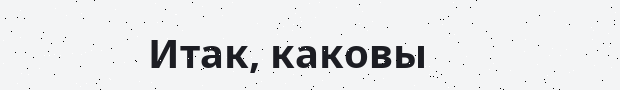Итак, каковы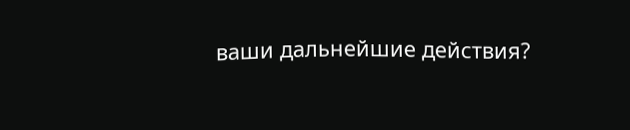ваши дальнейшие действия?